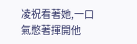凌祝看著她,一口氣憋著揮開他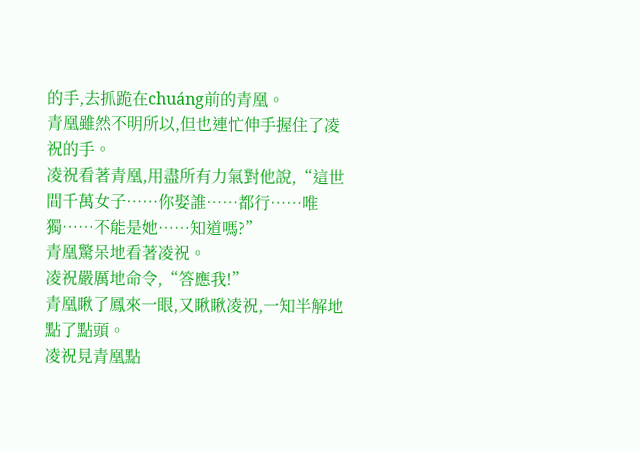的手,去抓跪在chuáng前的青凰。
青凰雖然不明所以,但也連忙伸手握住了凌祝的手。
凌祝看著青凰,用盡所有力氣對他說,“這世間千萬女子……你娶誰……都行……唯獨……不能是她……知道嗎?”
青凰驚呆地看著凌祝。
凌祝嚴厲地命令,“答應我!”
青凰瞅了鳳來一眼,又瞅瞅凌祝,一知半解地點了點頭。
凌祝見青凰點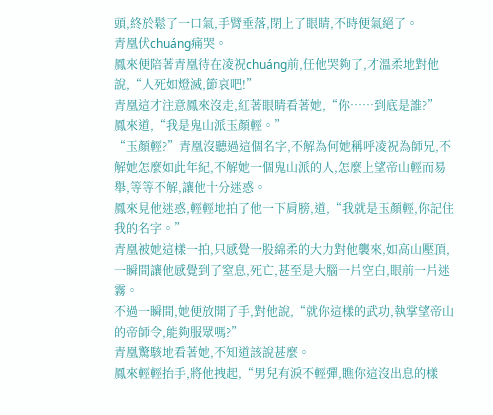頭,終於鬆了一口氣,手臂垂落,閉上了眼睛,不時便氣絕了。
青凰伏chuáng痛哭。
鳳來便陪著青凰待在凌祝chuáng前,任他哭夠了,才溫柔地對他說,“人死如燈滅,節哀吧!”
青凰這才注意鳳來沒走,紅著眼睛看著她,“你……到底是誰?”
鳳來道,“我是鬼山派玉顏輕。”
“玉顏輕?”青凰沒聽過這個名字,不解為何她稱呼凌祝為師兄,不解她怎麼如此年紀,不解她一個鬼山派的人,怎麼上望帝山輕而易舉,等等不解,讓他十分迷惑。
鳳來見他迷惑,輕輕地拍了他一下肩膀,道,“我就是玉顏輕,你記住我的名字。”
青凰被她這樣一拍,只感覺一股綿柔的大力對他襲來,如高山壓頂,一瞬間讓他感覺到了窒息,死亡,甚至是大腦一片空白,眼前一片迷霧。
不過一瞬間,她便放開了手,對他說,“就你這樣的武功,執掌望帝山的帝師令,能夠服眾嗎?”
青凰驚駭地看著她,不知道該說甚麼。
鳳來輕輕抬手,將他拽起,“男兒有淚不輕彈,瞧你這沒出息的樣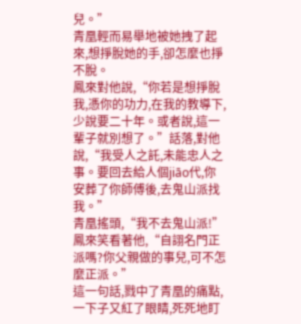兒。”
青凰輕而易舉地被她拽了起來,想掙脫她的手,卻怎麼也掙不脫。
鳳來對他說,“你若是想掙脫我,憑你的功力,在我的教導下,少說要二十年。或者說,這一輩子就別想了。”話落,對他說,“我受人之託,未能忠人之事。要回去給人個jiāo代,你安葬了你師傅後,去鬼山派找我。”
青凰搖頭,“我不去鬼山派!”
鳳來笑看著他,“自詡名門正派嗎?你父親做的事兒,可不怎麼正派。”
這一句話,戮中了青凰的痛點,一下子又紅了眼睛,死死地盯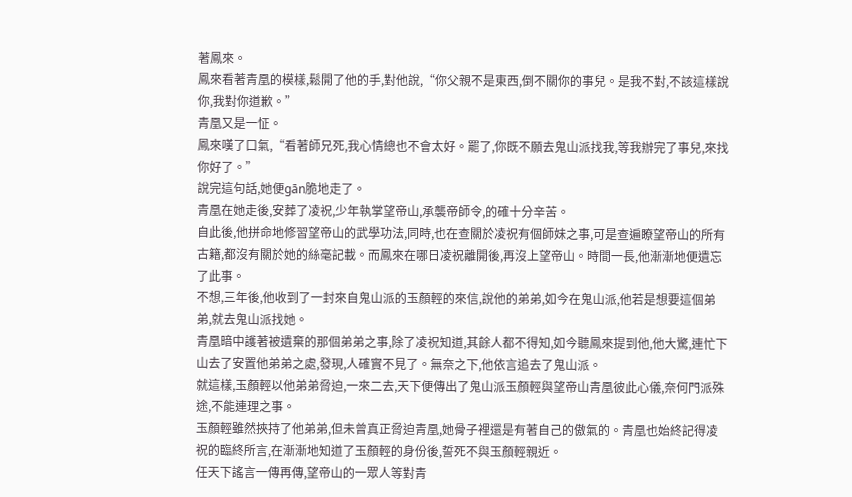著鳳來。
鳳來看著青凰的模樣,鬆開了他的手,對他說,“你父親不是東西,倒不關你的事兒。是我不對,不該這樣說你,我對你道歉。”
青凰又是一怔。
鳳來嘆了口氣,“看著師兄死,我心情總也不會太好。罷了,你既不願去鬼山派找我,等我辦完了事兒,來找你好了。”
說完這句話,她便gān脆地走了。
青凰在她走後,安葬了凌祝,少年執掌望帝山,承襲帝師令,的確十分辛苦。
自此後,他拼命地修習望帝山的武學功法,同時,也在查關於凌祝有個師妹之事,可是查遍瞭望帝山的所有古籍,都沒有關於她的絲毫記載。而鳳來在哪日凌祝離開後,再沒上望帝山。時間一長,他漸漸地便遺忘了此事。
不想,三年後,他收到了一封來自鬼山派的玉顏輕的來信,說他的弟弟,如今在鬼山派,他若是想要這個弟弟,就去鬼山派找她。
青凰暗中護著被遺棄的那個弟弟之事,除了凌祝知道,其餘人都不得知,如今聽鳳來提到他,他大驚,連忙下山去了安置他弟弟之處,發現,人確實不見了。無奈之下,他依言追去了鬼山派。
就這樣,玉顏輕以他弟弟脅迫,一來二去,天下便傳出了鬼山派玉顏輕與望帝山青凰彼此心儀,奈何門派殊途,不能連理之事。
玉顏輕雖然挾持了他弟弟,但未曾真正脅迫青凰,她骨子裡還是有著自己的傲氣的。青凰也始終記得凌祝的臨終所言,在漸漸地知道了玉顏輕的身份後,誓死不與玉顏輕親近。
任天下謠言一傳再傳,望帝山的一眾人等對青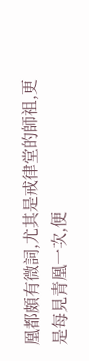凰都頗有微詞,尤其是戒律堂的師祖,更是每見青凰一次,便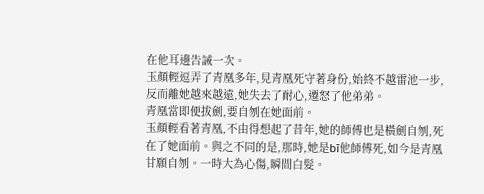在他耳邊告誡一次。
玉顏輕逗弄了青凰多年,見青凰死守著身份,始終不越雷池一步,反而離她越來越遠,她失去了耐心,遷怒了他弟弟。
青凰當即便拔劍,要自刎在她面前。
玉顏輕看著青凰,不由得想起了昔年,她的師傅也是橫劍自刎,死在了她面前。與之不同的是,那時,她是bī他師傅死,如今是青凰甘願自刎。一時大為心傷,瞬間白髮。